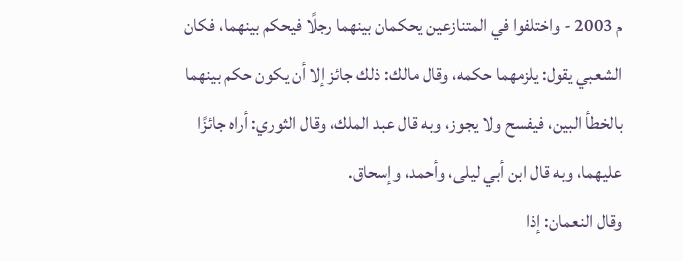م 2003 - واختلفوا في المتنازعين يحكمان بينهما رجلًا فيحكم بينهما، فكان الشعبي يقول: يلزمهما حكمه، وقال مالك: ذلك جائز إلا أن يكون حكم بينهما بالخطأ البين، فيفسح ولا يجوز، وبه قال عبد الملك، وقال الثوري: أراه جائزًا عليهما، وبه قال ابن أبي ليلى، وأحمد، وإسحاق.
وقال النعمان: إذا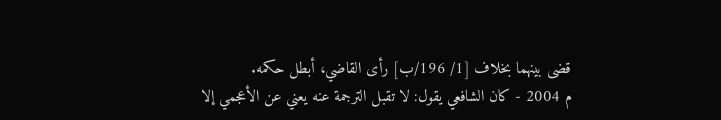قضى بينهما بخلاف [1/ 196/ب] رأى القاضي، أبطل حكمه.
م 2004 - كان الشافعي يقول: لا تقبل الترجمة عنه يعني عن الأعجمي إلا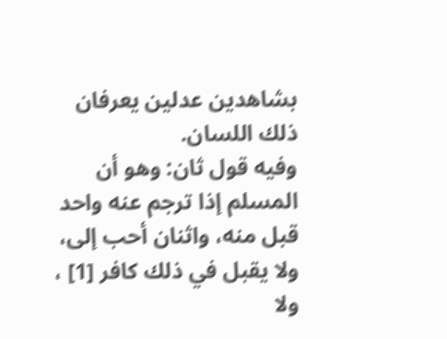بشاهدين عدلين يعرفان ذلك اللسان.
وفيه قول ثان: وهو أن المسلم إذا ترجم عنه واحد قبل منه، واثنان أحب إلى، ولا يقبل في ذلك كافر [1] ، ولا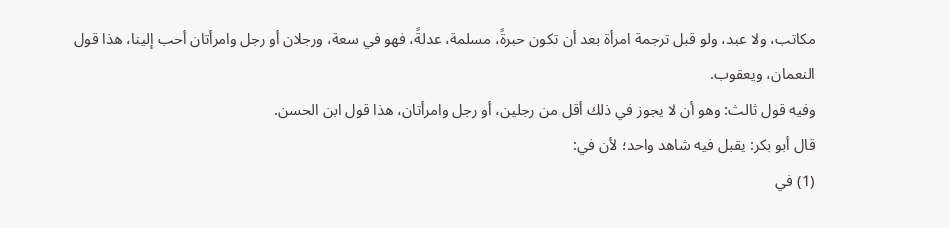مكاتب، ولا عبد، ولو قبل ترجمة امرأة بعد أن تكون حبرةً، مسلمة، عدلةً، فهو في سعة، ورجلان أو رجل وامرأتان أحب إلينا، هذا قول النعمان، ويعقوب.
وفيه قول ثالث: وهو أن لا يجوز في ذلك أقل من رجلين، أو رجل وامرأتان، هذا قول ابن الحسن.
قال أبو بكر: يقبل فيه شاهد واحد؛ لأن في:
(1) في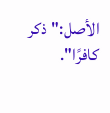الأصل:"ذكر كافرًا".